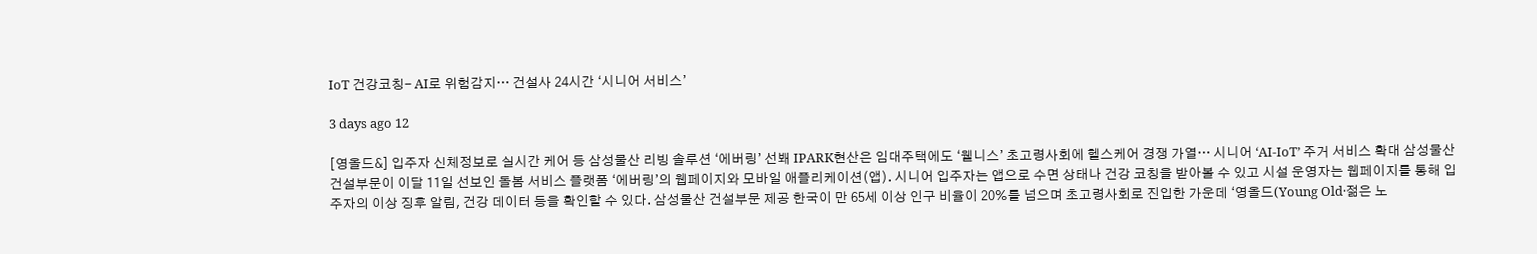IoT 건강코칭- AI로 위험감지… 건설사 24시간 ‘시니어 서비스’

3 days ago 12

[영올드&] 입주자 신체정보로 실시간 케어 등 삼성물산 리빙 솔루션 ‘에버링’ 선봬 IPARK현산은 임대주택에도 ‘웰니스’ 초고령사회에 헬스케어 경쟁 가열… 시니어 ‘AI-IoT’ 주거 서비스 확대 삼성물산 건설부문이 이달 11일 선보인 돌봄 서비스 플랫폼 ‘에버링’의 웹페이지와 모바일 애플리케이션(앱). 시니어 입주자는 앱으로 수면 상태나 건강 코칭을 받아볼 수 있고 시설 운영자는 웹페이지를 통해 입주자의 이상 징후 알림, 건강 데이터 등을 확인할 수 있다. 삼성물산 건설부문 제공 한국이 만 65세 이상 인구 비율이 20%를 넘으며 초고령사회로 진입한 가운데 ‘영올드(Young Old·젊은 노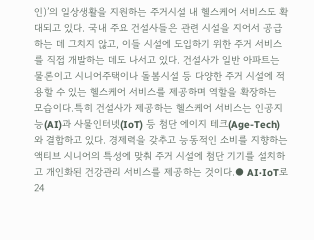인)’의 일상생활을 지원하는 주거시설 내 헬스케어 서비스도 확대되고 있다. 국내 주요 건설사들은 관련 시설을 지어서 공급하는 데 그치지 않고, 이들 시설에 도입하기 위한 주거 서비스를 직접 개발하는 데도 나서고 있다. 건설사가 일반 아파트는 물론이고 시니어주택이나 돌봄시설 등 다양한 주거 시설에 적용할 수 있는 헬스케어 서비스를 제공하며 역할을 확장하는 모습이다.특히 건설사가 제공하는 헬스케어 서비스는 인공지능(AI)과 사물인터넷(IoT) 등 첨단 에이지 테크(Age-Tech)와 결합하고 있다. 경제력을 갖추고 능동적인 소비를 지향하는 액티브 시니어의 특성에 맞춰 주거 시설에 첨단 기기를 설치하고 개인화된 건강관리 서비스를 제공하는 것이다.● AI·IoT로 24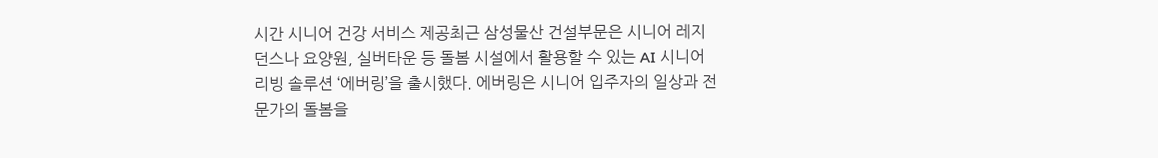시간 시니어 건강 서비스 제공최근 삼성물산 건설부문은 시니어 레지던스나 요양원, 실버타운 등 돌봄 시설에서 활용할 수 있는 AI 시니어 리빙 솔루션 ‘에버링’을 출시했다. 에버링은 시니어 입주자의 일상과 전문가의 돌봄을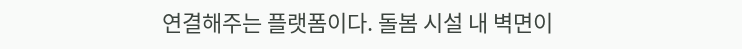연결해주는 플랫폼이다. 돌봄 시설 내 벽면이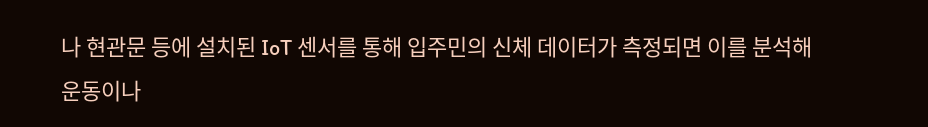나 현관문 등에 설치된 IoT 센서를 통해 입주민의 신체 데이터가 측정되면 이를 분석해 운동이나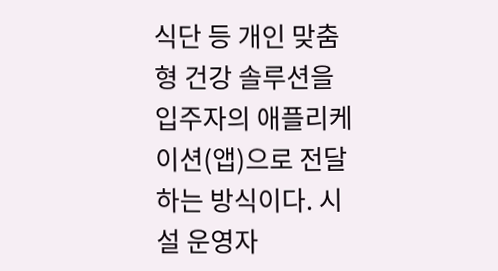식단 등 개인 맞춤형 건강 솔루션을 입주자의 애플리케이션(앱)으로 전달하는 방식이다. 시설 운영자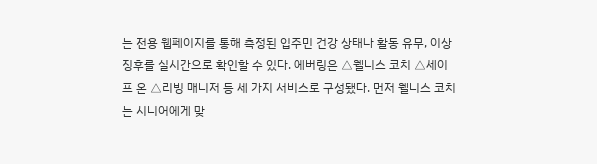는 전용 웹페이지를 통해 측정된 입주민 건강 상태나 활동 유무, 이상 징후를 실시간으로 확인할 수 있다. 에버링은 △웰니스 코치 △세이프 온 △리빙 매니저 등 세 가지 서비스로 구성됐다. 먼저 웰니스 코치는 시니어에게 맞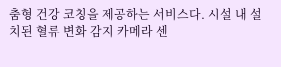춤형 건강 코칭을 제공하는 서비스다. 시설 내 설치된 혈류 변화 감지 카메라 센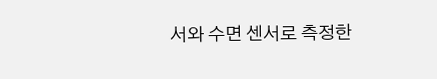서와 수면 센서로 측정한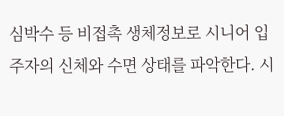심박수 등 비접촉 생체정보로 시니어 입주자의 신체와 수면 상태를 파악한다. 시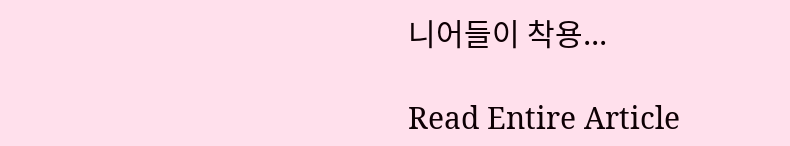니어들이 착용...

Read Entire Article